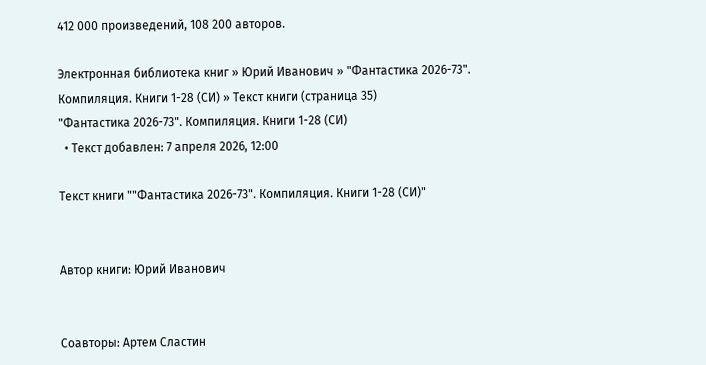412 000 произведений, 108 200 авторов.

Электронная библиотека книг » Юрий Иванович » "Фантастика 2026-73". Компиляция. Книги 1-28 (СИ) » Текст книги (страница 35)
"Фантастика 2026-73". Компиляция. Книги 1-28 (СИ)
  • Текст добавлен: 7 апреля 2026, 12:00

Текст книги ""Фантастика 2026-73". Компиляция. Книги 1-28 (СИ)"


Автор книги: Юрий Иванович


Соавторы: Артем Сластин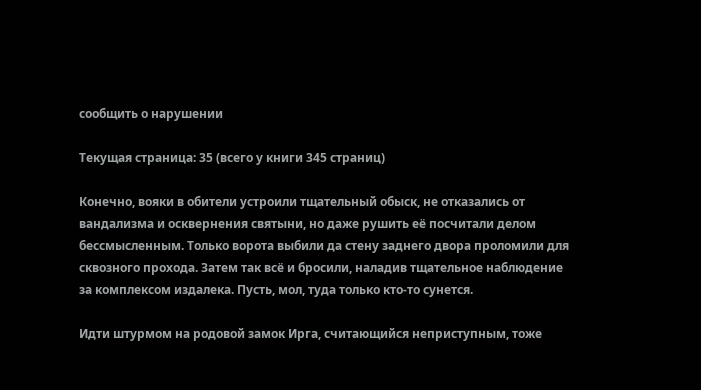сообщить о нарушении

Текущая страница: 35 (всего у книги 345 страниц)

Конечно, вояки в обители устроили тщательный обыск, не отказались от вандализма и осквернения святыни, но даже рушить её посчитали делом бессмысленным. Только ворота выбили да стену заднего двора проломили для сквозного прохода. Затем так всё и бросили, наладив тщательное наблюдение за комплексом издалека. Пусть, мол, туда только кто-то сунется.

Идти штурмом на родовой замок Ирга, считающийся неприступным, тоже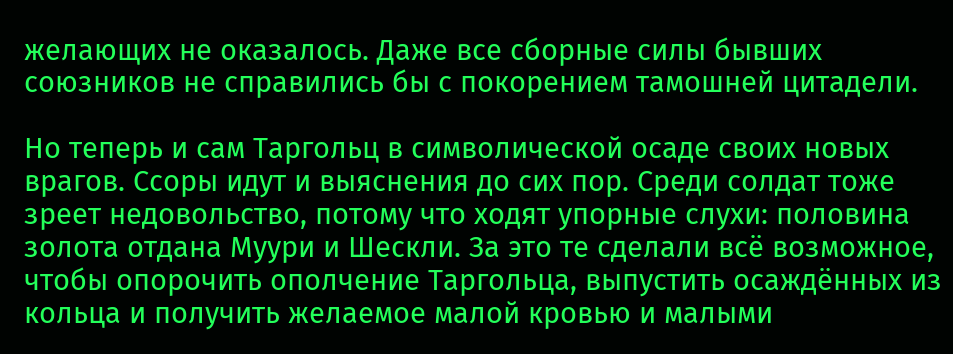желающих не оказалось. Даже все сборные силы бывших союзников не справились бы с покорением тамошней цитадели.

Но теперь и сам Таргольц в символической осаде своих новых врагов. Ссоры идут и выяснения до сих пор. Среди солдат тоже зреет недовольство, потому что ходят упорные слухи: половина золота отдана Муури и Шескли. За это те сделали всё возможное, чтобы опорочить ополчение Таргольца, выпустить осаждённых из кольца и получить желаемое малой кровью и малыми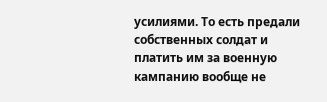усилиями. То есть предали собственных солдат и платить им за военную кампанию вообще не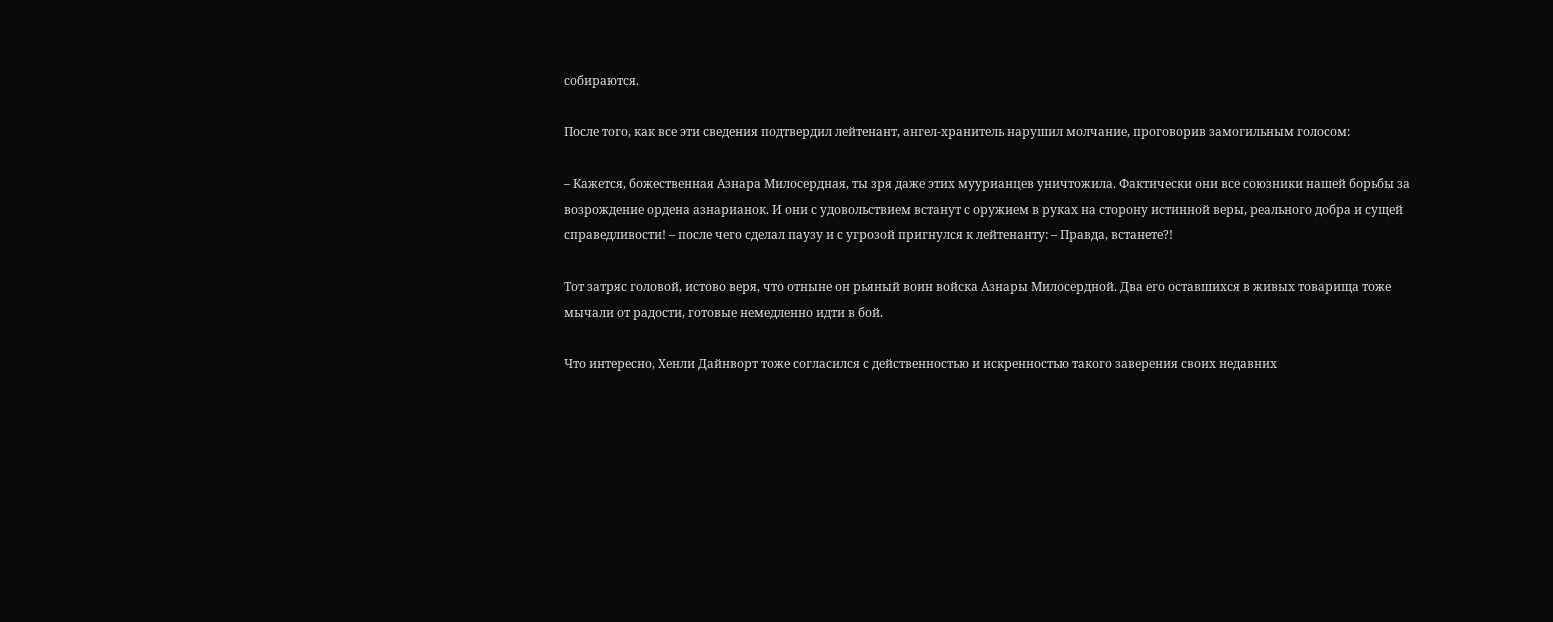собираются.

После того, как все эти сведения подтвердил лейтенант, ангел-хранитель нарушил молчание, проговорив замогильным голосом:

– Кажется, божественная Азнара Милосердная, ты зря даже этих муурианцев уничтожила. Фактически они все союзники нашей борьбы за возрождение ордена азнарианок. И они с удовольствием встанут с оружием в руках на сторону истинной веры, реального добра и сущей справедливости! – после чего сделал паузу и с угрозой пригнулся к лейтенанту: – Правда, встанете?!

Тот затряс головой, истово веря, что отныне он рьяный воин войска Азнары Милосердной. Два его оставшихся в живых товарища тоже мычали от радости, готовые немедленно идти в бой.

Что интересно, Хенли Дайнворт тоже согласился с действенностью и искренностью такого заверения своих недавних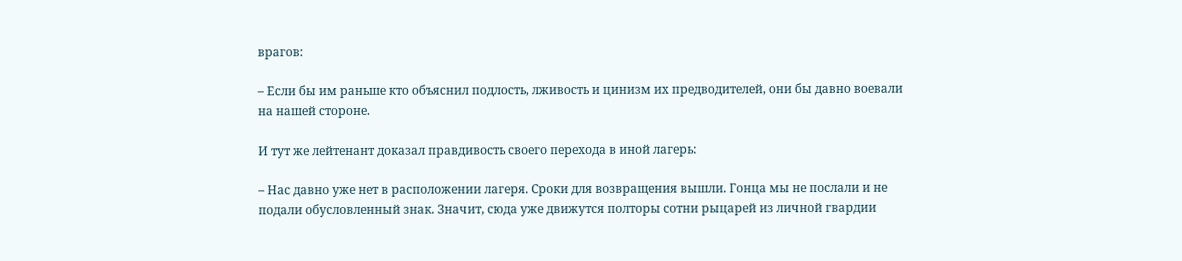врагов:

– Если бы им раньше кто объяснил подлость, лживость и цинизм их предводителей, они бы давно воевали на нашей стороне.

И тут же лейтенант доказал правдивость своего перехода в иной лагерь:

– Нас давно уже нет в расположении лагеря. Сроки для возвращения вышли. Гонца мы не послали и не подали обусловленный знак. Значит, сюда уже движутся полторы сотни рыцарей из личной гвардии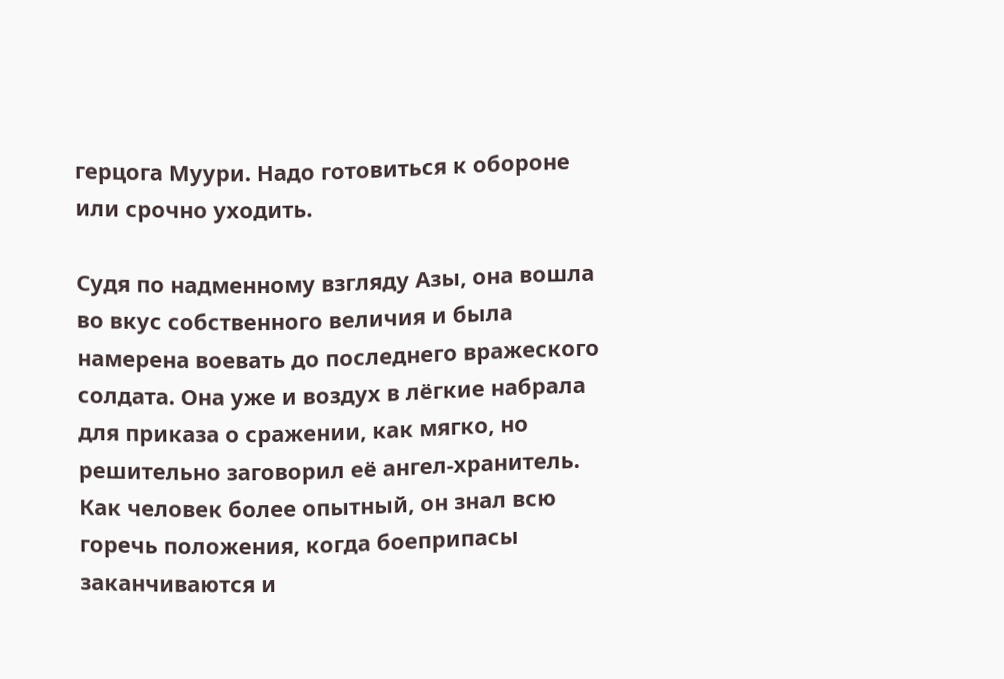герцога Муури. Надо готовиться к обороне или срочно уходить.

Судя по надменному взгляду Азы, она вошла во вкус собственного величия и была намерена воевать до последнего вражеского солдата. Она уже и воздух в лёгкие набрала для приказа о сражении, как мягко, но решительно заговорил её ангел-хранитель. Как человек более опытный, он знал всю горечь положения, когда боеприпасы заканчиваются и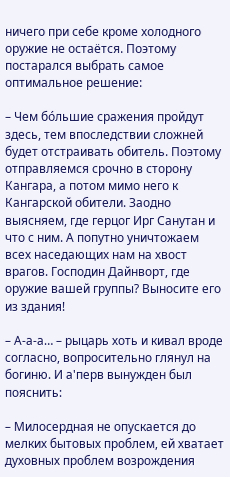ничего при себе кроме холодного оружие не остаётся. Поэтому постарался выбрать самое оптимальное решение:

– Чем бóльшие сражения пройдут здесь, тем впоследствии сложней будет отстраивать обитель. Поэтому отправляемся срочно в сторону Кангара, а потом мимо него к Кангарской обители. Заодно выясняем, где герцог Ирг Санутан и что с ним. А попутно уничтожаем всех наседающих нам на хвост врагов. Господин Дайнворт, где оружие вашей группы? Выносите его из здания!

– А-а-а… – рыцарь хоть и кивал вроде согласно, вопросительно глянул на богиню. И а'перв вынужден был пояснить:

– Милосердная не опускается до мелких бытовых проблем, ей хватает духовных проблем возрождения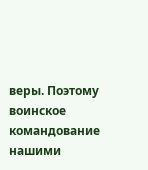веры. Поэтому воинское командование нашими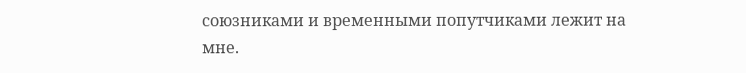союзниками и временными попутчиками лежит на мне.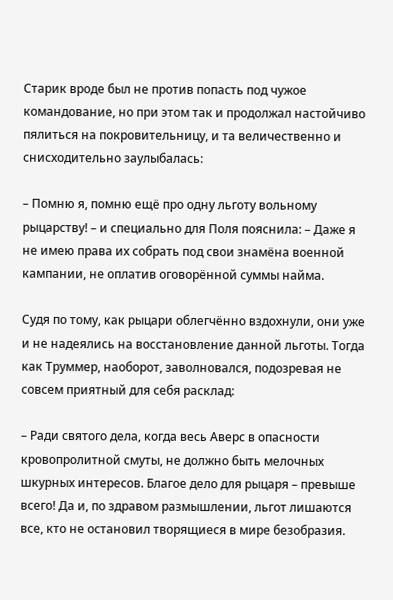Старик вроде был не против попасть под чужое командование, но при этом так и продолжал настойчиво пялиться на покровительницу, и та величественно и снисходительно заулыбалась:

– Помню я, помню ещё про одну льготу вольному рыцарству! – и специально для Поля пояснила: – Даже я не имею права их собрать под свои знамёна военной кампании, не оплатив оговорённой суммы найма.

Судя по тому, как рыцари облегчённо вздохнули, они уже и не надеялись на восстановление данной льготы. Тогда как Труммер, наоборот, заволновался, подозревая не совсем приятный для себя расклад:

– Ради святого дела, когда весь Аверс в опасности кровопролитной смуты, не должно быть мелочных шкурных интересов. Благое дело для рыцаря – превыше всего! Да и, по здравом размышлении, льгот лишаются все, кто не остановил творящиеся в мире безобразия.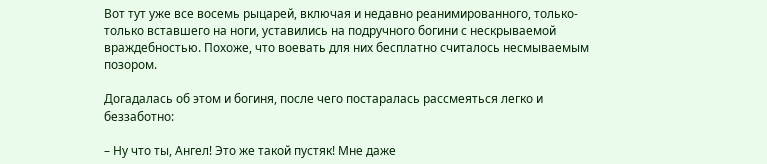Вот тут уже все восемь рыцарей, включая и недавно реанимированного, только-только вставшего на ноги, уставились на подручного богини с нескрываемой враждебностью. Похоже, что воевать для них бесплатно считалось несмываемым позором.

Догадалась об этом и богиня, после чего постаралась рассмеяться легко и беззаботно:

– Ну что ты, Ангел! Это же такой пустяк! Мне даже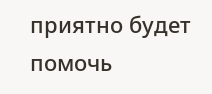приятно будет помочь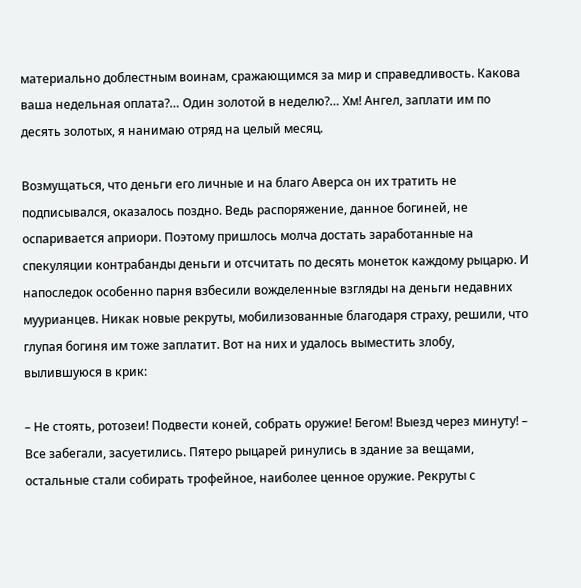материально доблестным воинам, сражающимся за мир и справедливость. Какова ваша недельная оплата?… Один золотой в неделю?… Хм! Ангел, заплати им по десять золотых, я нанимаю отряд на целый месяц.

Возмущаться, что деньги его личные и на благо Аверса он их тратить не подписывался, оказалось поздно. Ведь распоряжение, данное богиней, не оспаривается априори. Поэтому пришлось молча достать заработанные на спекуляции контрабанды деньги и отсчитать по десять монеток каждому рыцарю. И напоследок особенно парня взбесили вожделенные взгляды на деньги недавних муурианцев. Никак новые рекруты, мобилизованные благодаря страху, решили, что глупая богиня им тоже заплатит. Вот на них и удалось выместить злобу, вылившуюся в крик:

– Не стоять, ротозеи! Подвести коней, собрать оружие! Бегом! Выезд через минуту! – Все забегали, засуетились. Пятеро рыцарей ринулись в здание за вещами, остальные стали собирать трофейное, наиболее ценное оружие. Рекруты с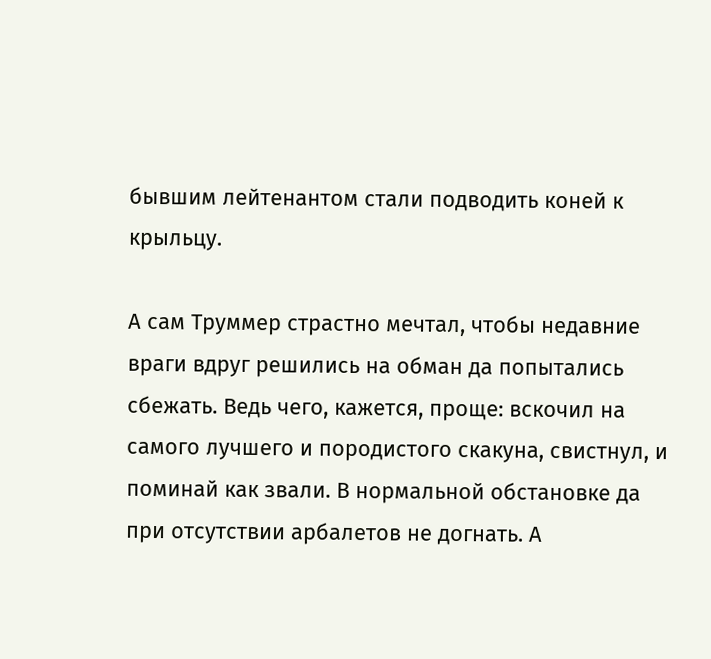бывшим лейтенантом стали подводить коней к крыльцу.

А сам Труммер страстно мечтал, чтобы недавние враги вдруг решились на обман да попытались сбежать. Ведь чего, кажется, проще: вскочил на самого лучшего и породистого скакуна, свистнул, и поминай как звали. В нормальной обстановке да при отсутствии арбалетов не догнать. А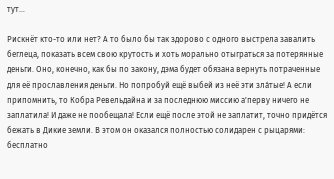тут…

Рискнёт кто-то или нет? А то было бы так здорово с одного выстрела завалить беглеца, показать всем свою крутость и хоть морально отыграться за потерянные деньги. Оно, конечно, как бы по закону, дэма будет обязана вернуть потраченные для её прославления деньги. Но попробуй ещё выбей из неё эти злáтые! А если припомнить, то Кобра Ревельдайна и за последнюю миссию а'перву ничего не заплатила! И даже не пообещала! Если ещё после этой не заплатит, точно придётся бежать в Дикие земли. В этом он оказался полностью солидарен с рыцарями: бесплатно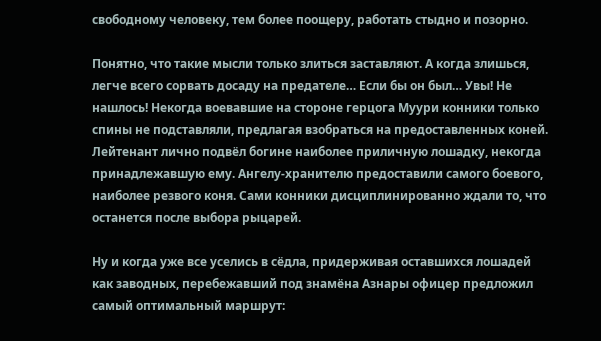свободному человеку, тем более поощеру, работать стыдно и позорно.

Понятно, что такие мысли только злиться заставляют. А когда злишься, легче всего сорвать досаду на предателе… Если бы он был… Увы! Не нашлось! Некогда воевавшие на стороне герцога Муури конники только спины не подставляли, предлагая взобраться на предоставленных коней. Лейтенант лично подвёл богине наиболее приличную лошадку, некогда принадлежавшую ему. Ангелу-хранителю предоставили самого боевого, наиболее резвого коня. Сами конники дисциплинированно ждали то, что останется после выбора рыцарей.

Ну и когда уже все уселись в сёдла, придерживая оставшихся лошадей как заводных, перебежавший под знамёна Азнары офицер предложил самый оптимальный маршрут: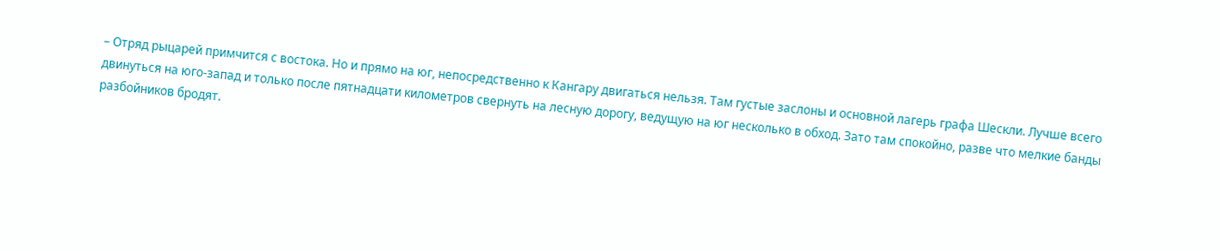– Отряд рыцарей примчится с востока. Но и прямо на юг, непосредственно к Кангару двигаться нельзя. Там густые заслоны и основной лагерь графа Шескли. Лучше всего двинуться на юго-запад и только после пятнадцати километров свернуть на лесную дорогу, ведущую на юг несколько в обход. Зато там спокойно, разве что мелкие банды разбойников бродят.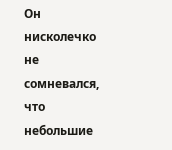Он нисколечко не сомневался, что небольшие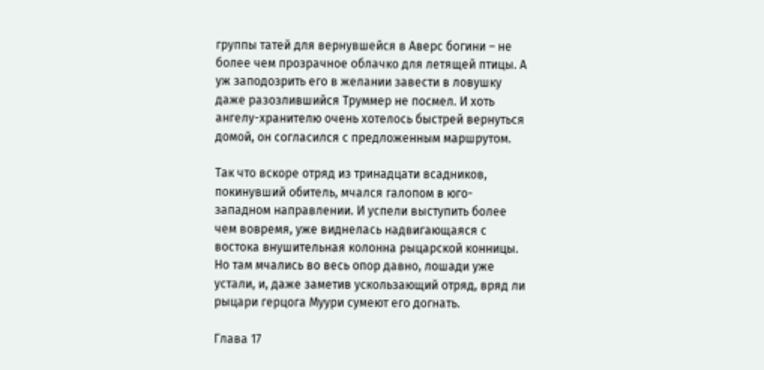группы татей для вернувшейся в Аверс богини – не более чем прозрачное облачко для летящей птицы. А уж заподозрить его в желании завести в ловушку даже разозлившийся Труммер не посмел. И хоть ангелу-хранителю очень хотелось быстрей вернуться домой, он согласился с предложенным маршрутом.

Так что вскоре отряд из тринадцати всадников, покинувший обитель, мчался галопом в юго-западном направлении. И успели выступить более чем вовремя, уже виднелась надвигающаяся с востока внушительная колонна рыцарской конницы. Но там мчались во весь опор давно, лошади уже устали, и, даже заметив ускользающий отряд, вряд ли рыцари герцога Муури сумеют его догнать.

Глава 17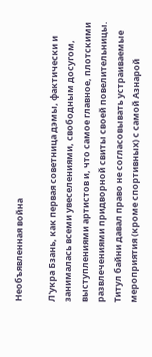Необъявленная война

Л'укра Бзань, как первая советница дэмы, фактически и занималась всеми увеселениями, свободным досугом, выступлениями артистов и, что самое главное, плотскими развлечениями придворной свиты своей повелительницы. Титул байни давал право не согласовывать устраиваемые мероприятия (кроме спортивных) с самой Азнарой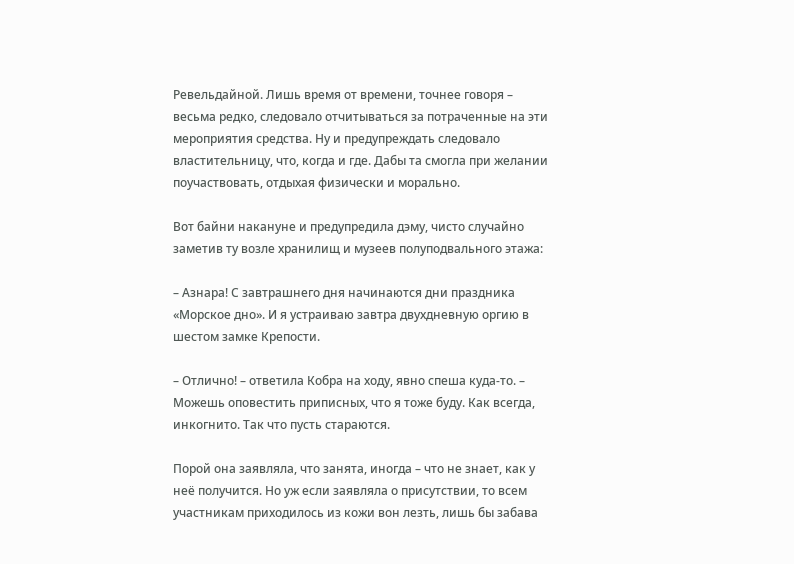Ревельдайной. Лишь время от времени, точнее говоря – весьма редко, следовало отчитываться за потраченные на эти мероприятия средства. Ну и предупреждать следовало властительницу, что, когда и где. Дабы та смогла при желании поучаствовать, отдыхая физически и морально.

Вот байни накануне и предупредила дэму, чисто случайно заметив ту возле хранилищ и музеев полуподвального этажа:

– Азнара! С завтрашнего дня начинаются дни праздника «Морское дно». И я устраиваю завтра двухдневную оргию в шестом замке Крепости.

– Отлично! – ответила Кобра на ходу, явно спеша куда-то. – Можешь оповестить приписных, что я тоже буду. Как всегда, инкогнито. Так что пусть стараются.

Порой она заявляла, что занята, иногда – что не знает, как у неё получится. Но уж если заявляла о присутствии, то всем участникам приходилось из кожи вон лезть, лишь бы забава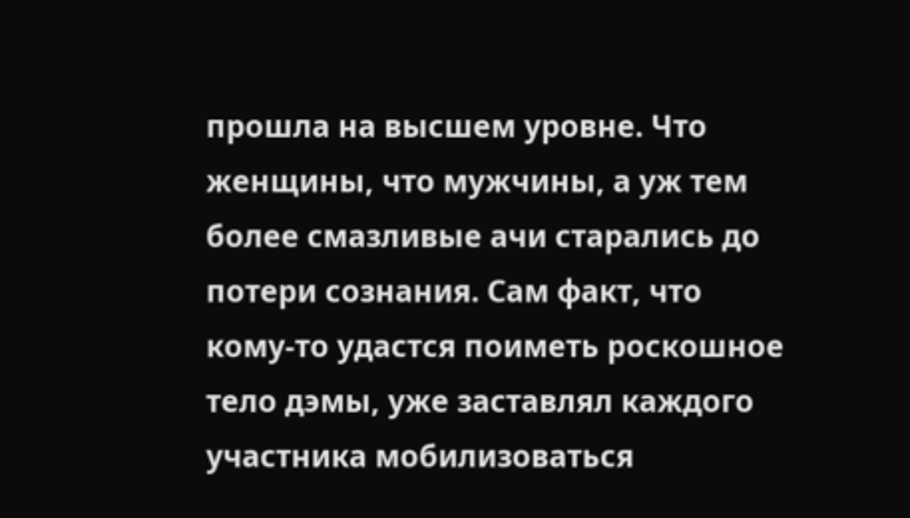прошла на высшем уровне. Что женщины, что мужчины, а уж тем более смазливые ачи старались до потери сознания. Сам факт, что кому-то удастся поиметь роскошное тело дэмы, уже заставлял каждого участника мобилизоваться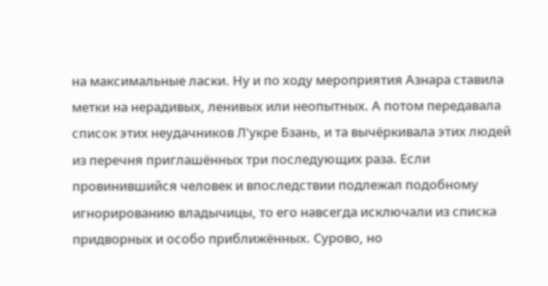на максимальные ласки. Ну и по ходу мероприятия Азнара ставила метки на нерадивых, ленивых или неопытных. А потом передавала список этих неудачников Л'укре Бзань, и та вычёркивала этих людей из перечня приглашённых три последующих раза. Если провинившийся человек и впоследствии подлежал подобному игнорированию владычицы, то его навсегда исключали из списка придворных и особо приближённых. Сурово, но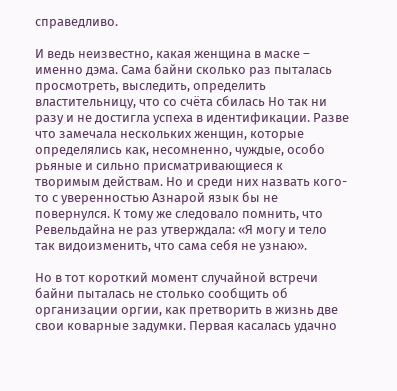справедливо.

И ведь неизвестно, какая женщина в маске – именно дэма. Сама байни сколько раз пыталась просмотреть, выследить, определить властительницу, что со счёта сбилась Но так ни разу и не достигла успеха в идентификации. Разве что замечала нескольких женщин, которые определялись как, несомненно, чуждые, особо рьяные и сильно присматривающиеся к творимым действам. Но и среди них назвать кого-то с уверенностью Азнарой язык бы не повернулся. К тому же следовало помнить, что Ревельдайна не раз утверждала: «Я могу и тело так видоизменить, что сама себя не узнаю».

Но в тот короткий момент случайной встречи байни пыталась не столько сообщить об организации оргии, как претворить в жизнь две свои коварные задумки. Первая касалась удачно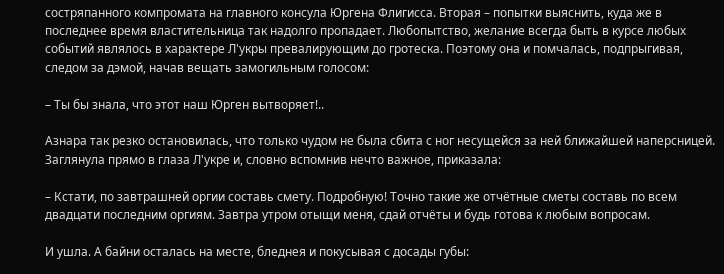состряпанного компромата на главного консула Юргена Флигисса. Вторая – попытки выяснить, куда же в последнее время властительница так надолго пропадает. Любопытство, желание всегда быть в курсе любых событий являлось в характере Л'укры превалирующим до гротеска. Поэтому она и помчалась, подпрыгивая, следом за дэмой, начав вещать замогильным голосом:

– Ты бы знала, что этот наш Юрген вытворяет!..

Азнара так резко остановилась, что только чудом не была сбита с ног несущейся за ней ближайшей наперсницей. Заглянула прямо в глаза Л'укре и, словно вспомнив нечто важное, приказала:

– Кстати, по завтрашней оргии составь смету. Подробную! Точно такие же отчётные сметы составь по всем двадцати последним оргиям. Завтра утром отыщи меня, сдай отчёты и будь готова к любым вопросам.

И ушла. А байни осталась на месте, бледнея и покусывая с досады губы: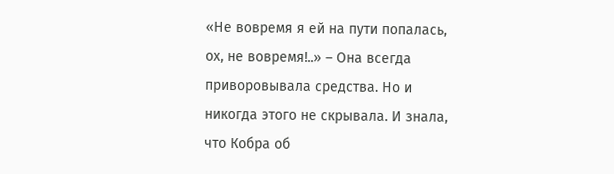«Не вовремя я ей на пути попалась, ох, не вовремя!..» – Она всегда приворовывала средства. Но и никогда этого не скрывала. И знала, что Кобра об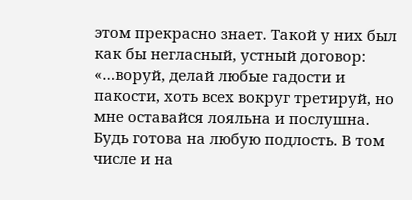этом прекрасно знает. Такой у них был как бы негласный, устный договор: «…воруй, делай любые гадости и пакости, хоть всех вокруг третируй, но мне оставайся лояльна и послушна. Будь готова на любую подлость. В том числе и на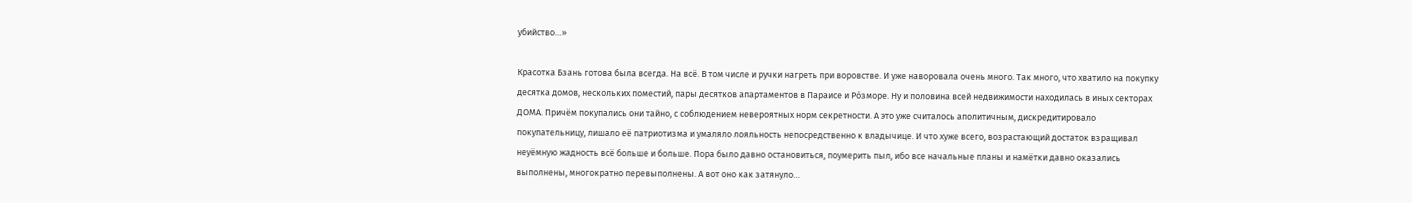убийство…»

Красотка Бзань готова была всегда. На всё. В том числе и ручки нагреть при воровстве. И уже наворовала очень много. Так много, что хватило на покупку десятка домов, нескольких поместий, пары десятков апартаментов в Параисе и Рóзморе. Ну и половина всей недвижимости находилась в иных секторах ДОМА. Причём покупались они тайно, с соблюдением невероятных норм секретности. А это уже считалось аполитичным, дискредитировало покупательницу, лишало её патриотизма и умаляло лояльность непосредственно к владычице. И что хуже всего, возрастающий достаток взращивал неуёмную жадность всё больше и больше. Пора было давно остановиться, поумерить пыл, ибо все начальные планы и намётки давно оказались выполнены, многократно перевыполнены. А вот оно как затянуло…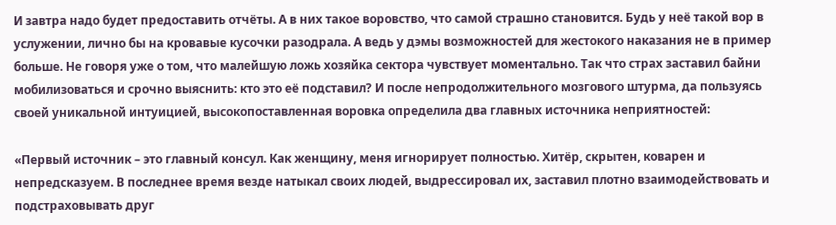И завтра надо будет предоставить отчёты. А в них такое воровство, что самой страшно становится. Будь у неё такой вор в услужении, лично бы на кровавые кусочки разодрала. А ведь у дэмы возможностей для жестокого наказания не в пример больше. Не говоря уже о том, что малейшую ложь хозяйка сектора чувствует моментально. Так что страх заставил байни мобилизоваться и срочно выяснить: кто это её подставил? И после непродолжительного мозгового штурма, да пользуясь своей уникальной интуицией, высокопоставленная воровка определила два главных источника неприятностей:

«Первый источник – это главный консул. Как женщину, меня игнорирует полностью. Хитёр, скрытен, коварен и непредсказуем. В последнее время везде натыкал своих людей, выдрессировал их, заставил плотно взаимодействовать и подстраховывать друг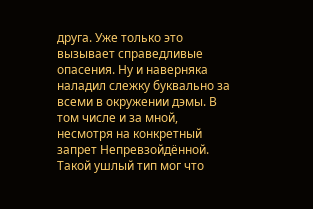друга. Уже только это вызывает справедливые опасения. Ну и наверняка наладил слежку буквально за всеми в окружении дэмы. В том числе и за мной, несмотря на конкретный запрет Непревзойдённой. Такой ушлый тип мог что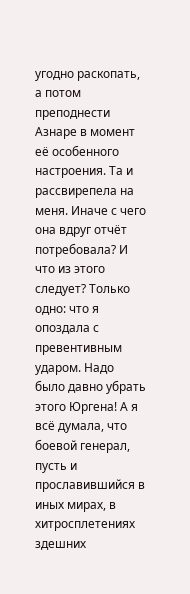угодно раскопать, а потом преподнести Азнаре в момент её особенного настроения. Та и рассвирепела на меня. Иначе с чего она вдруг отчёт потребовала? И что из этого следует? Только одно: что я опоздала с превентивным ударом. Надо было давно убрать этого Юргена! А я всё думала, что боевой генерал, пусть и прославившийся в иных мирах, в хитросплетениях здешних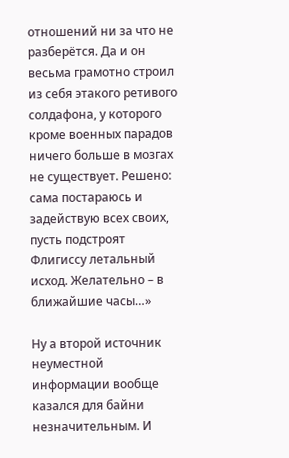отношений ни за что не разберётся. Да и он весьма грамотно строил из себя этакого ретивого солдафона, у которого кроме военных парадов ничего больше в мозгах не существует. Решено: сама постараюсь и задействую всех своих, пусть подстроят Флигиссу летальный исход. Желательно – в ближайшие часы…»

Ну а второй источник неуместной информации вообще казался для байни незначительным. И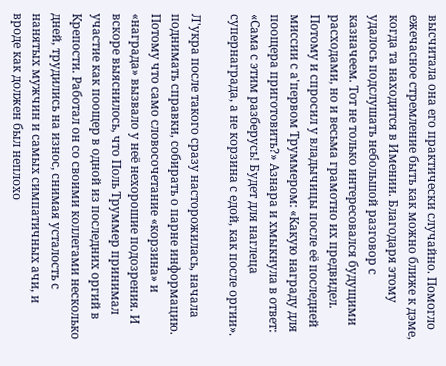высчитала она его практически случайно. Помогло ежечасное стремление быть как можно ближе к дэме, когда та находится в Имении. Благодаря этому удалось подслушать небольшой разговор с казначеем. Тот не только интересовался будущими расходами, но и весьма грамотно их предвидел. Потому и спросил у владычицы после её последней миссии с а'первом Труммером: «Какую награду для поощера приготовить?» Азнара и хмыкнула в ответ: «Сама с этим разберусь! Будет для наглеца супернаграда, а не корзина с едой, как после оргии».

Л'укра после такого сразу насторожилась, начала поднимать справки, собирать о парне информацию. Потому что само словосочетание «корзина» и «награда» вызвало у неё нехорошие подозрения. И вскоре выяснилось, что Поль Труммер принимал участие как поощер в одной из последних оргий в Крепости. Работал он со своими коллегами несколько дней, трудились на износ, снимая усталость с нанятых мужчин и самых симпатичных ачи, и вроде как должен был неплохо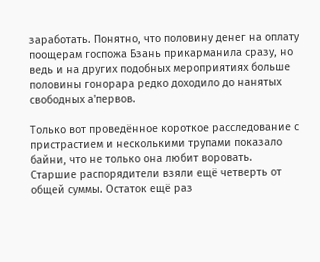заработать. Понятно, что половину денег на оплату поощерам госпожа Бзань прикарманила сразу, но ведь и на других подобных мероприятиях больше половины гонорара редко доходило до нанятых свободных а'первов.

Только вот проведённое короткое расследование с пристрастием и несколькими трупами показало байни, что не только она любит воровать. Старшие распорядители взяли ещё четверть от общей суммы. Остаток ещё раз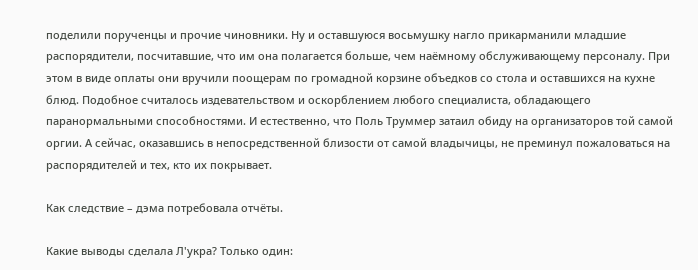поделили порученцы и прочие чиновники. Ну и оставшуюся восьмушку нагло прикарманили младшие распорядители, посчитавшие, что им она полагается больше, чем наёмному обслуживающему персоналу. При этом в виде оплаты они вручили поощерам по громадной корзине объедков со стола и оставшихся на кухне блюд. Подобное считалось издевательством и оскорблением любого специалиста, обладающего паранормальными способностями. И естественно, что Поль Труммер затаил обиду на организаторов той самой оргии. А сейчас, оказавшись в непосредственной близости от самой владычицы, не преминул пожаловаться на распорядителей и тех, кто их покрывает.

Как следствие – дэма потребовала отчёты.

Какие выводы сделала Л'укра? Только один: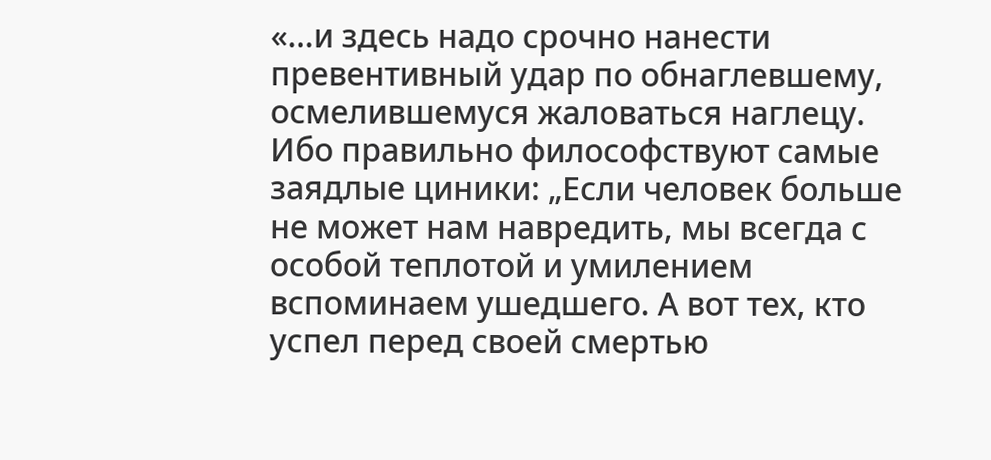«…и здесь надо срочно нанести превентивный удар по обнаглевшему, осмелившемуся жаловаться наглецу. Ибо правильно философствуют самые заядлые циники: „Если человек больше не может нам навредить, мы всегда с особой теплотой и умилением вспоминаем ушедшего. А вот тех, кто успел перед своей смертью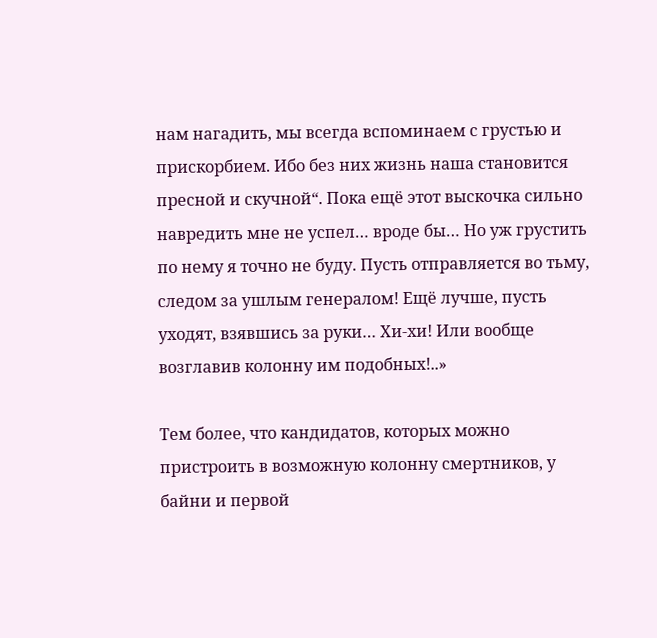нам нагадить, мы всегда вспоминаем с грустью и прискорбием. Ибо без них жизнь наша становится пресной и скучной“. Пока ещё этот выскочка сильно навредить мне не успел… вроде бы… Но уж грустить по нему я точно не буду. Пусть отправляется во тьму, следом за ушлым генералом! Ещё лучше, пусть уходят, взявшись за руки… Хи-хи! Или вообще возглавив колонну им подобных!..»

Тем более, что кандидатов, которых можно пристроить в возможную колонну смертников, у байни и первой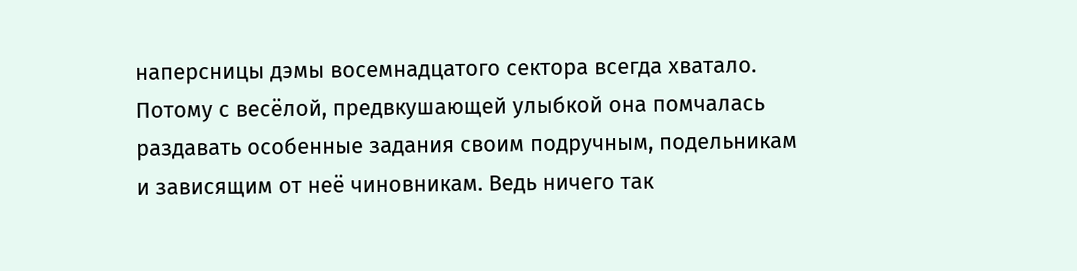наперсницы дэмы восемнадцатого сектора всегда хватало. Потому с весёлой, предвкушающей улыбкой она помчалась раздавать особенные задания своим подручным, подельникам и зависящим от неё чиновникам. Ведь ничего так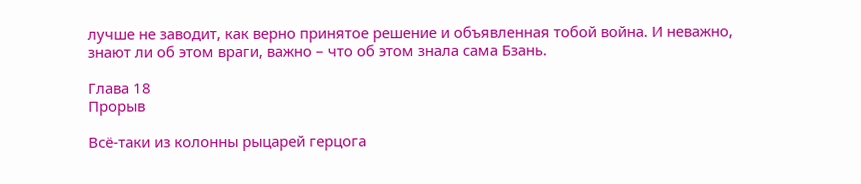лучше не заводит, как верно принятое решение и объявленная тобой война. И неважно, знают ли об этом враги, важно – что об этом знала сама Бзань.

Глава 18
Прорыв

Всё-таки из колонны рыцарей герцога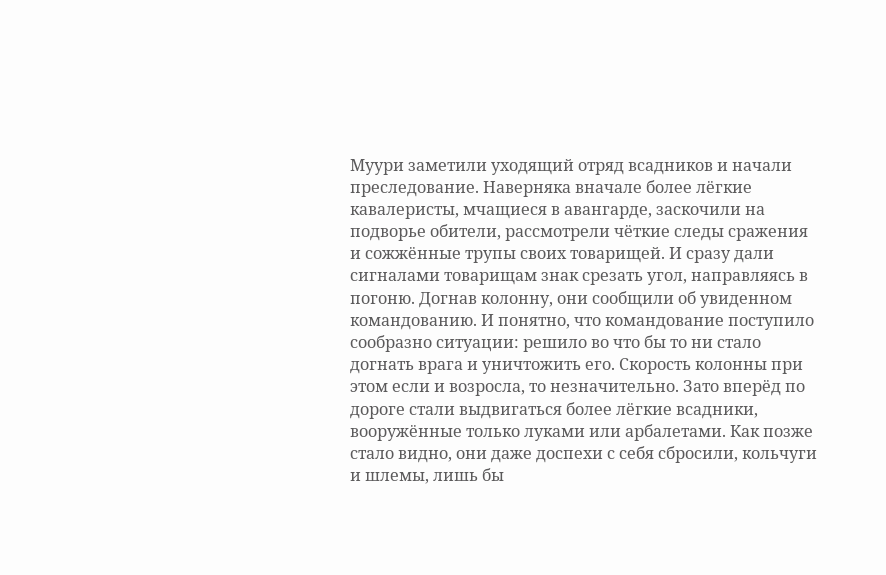Муури заметили уходящий отряд всадников и начали преследование. Наверняка вначале более лёгкие кавалеристы, мчащиеся в авангарде, заскочили на подворье обители, рассмотрели чёткие следы сражения и сожжённые трупы своих товарищей. И сразу дали сигналами товарищам знак срезать угол, направляясь в погоню. Догнав колонну, они сообщили об увиденном командованию. И понятно, что командование поступило сообразно ситуации: решило во что бы то ни стало догнать врага и уничтожить его. Скорость колонны при этом если и возросла, то незначительно. Зато вперёд по дороге стали выдвигаться более лёгкие всадники, вооружённые только луками или арбалетами. Как позже стало видно, они даже доспехи с себя сбросили, кольчуги и шлемы, лишь бы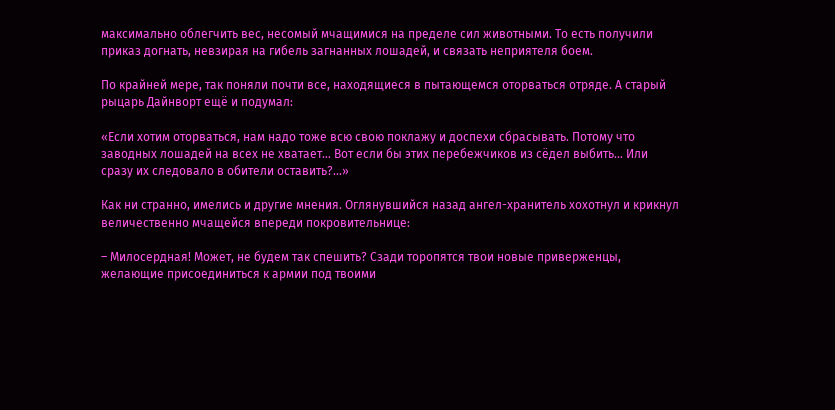максимально облегчить вес, несомый мчащимися на пределе сил животными. То есть получили приказ догнать, невзирая на гибель загнанных лошадей, и связать неприятеля боем.

По крайней мере, так поняли почти все, находящиеся в пытающемся оторваться отряде. А старый рыцарь Дайнворт ещё и подумал:

«Если хотим оторваться, нам надо тоже всю свою поклажу и доспехи сбрасывать. Потому что заводных лошадей на всех не хватает… Вот если бы этих перебежчиков из сёдел выбить… Или сразу их следовало в обители оставить?…»

Как ни странно, имелись и другие мнения. Оглянувшийся назад ангел-хранитель хохотнул и крикнул величественно мчащейся впереди покровительнице:

– Милосердная! Может, не будем так спешить? Сзади торопятся твои новые приверженцы, желающие присоединиться к армии под твоими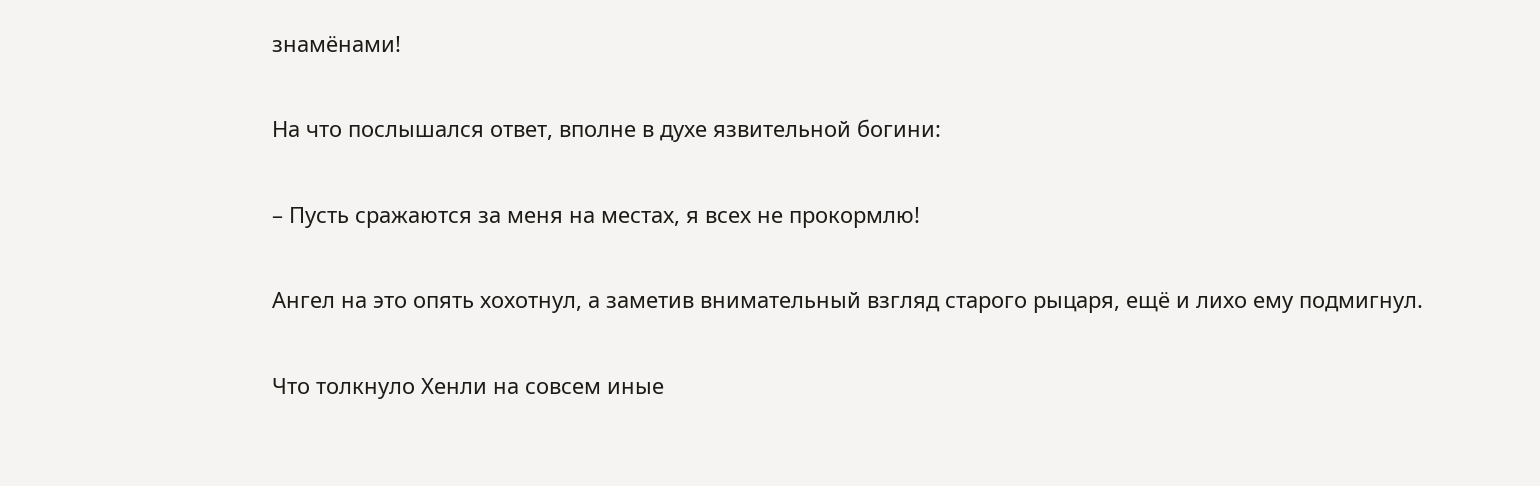знамёнами!

На что послышался ответ, вполне в духе язвительной богини:

– Пусть сражаются за меня на местах, я всех не прокормлю!

Ангел на это опять хохотнул, а заметив внимательный взгляд старого рыцаря, ещё и лихо ему подмигнул.

Что толкнуло Хенли на совсем иные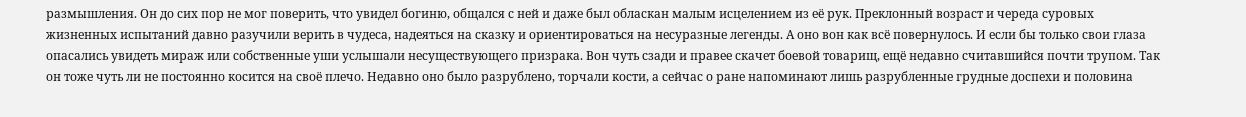размышления. Он до сих пор не мог поверить, что увидел богиню, общался с ней и даже был обласкан малым исцелением из её рук. Преклонный возраст и череда суровых жизненных испытаний давно разучили верить в чудеса, надеяться на сказку и ориентироваться на несуразные легенды. А оно вон как всё повернулось. И если бы только свои глаза опасались увидеть мираж или собственные уши услышали несуществующего призрака. Вон чуть сзади и правее скачет боевой товарищ, ещё недавно считавшийся почти трупом. Так он тоже чуть ли не постоянно косится на своё плечо. Недавно оно было разрублено, торчали кости, а сейчас о ране напоминают лишь разрубленные грудные доспехи и половина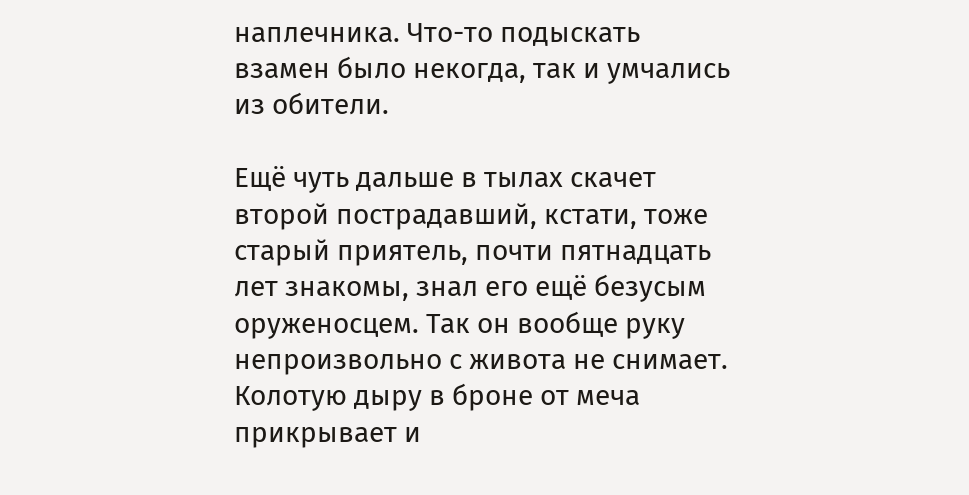наплечника. Что-то подыскать взамен было некогда, так и умчались из обители.

Ещё чуть дальше в тылах скачет второй пострадавший, кстати, тоже старый приятель, почти пятнадцать лет знакомы, знал его ещё безусым оруженосцем. Так он вообще руку непроизвольно с живота не снимает. Колотую дыру в броне от меча прикрывает и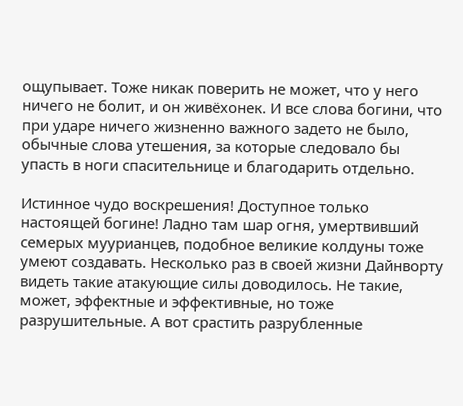ощупывает. Тоже никак поверить не может, что у него ничего не болит, и он живёхонек. И все слова богини, что при ударе ничего жизненно важного задето не было, обычные слова утешения, за которые следовало бы упасть в ноги спасительнице и благодарить отдельно.

Истинное чудо воскрешения! Доступное только настоящей богине! Ладно там шар огня, умертвивший семерых муурианцев, подобное великие колдуны тоже умеют создавать. Несколько раз в своей жизни Дайнворту видеть такие атакующие силы доводилось. Не такие, может, эффектные и эффективные, но тоже разрушительные. А вот срастить разрубленные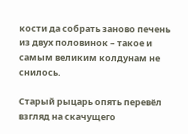кости да собрать заново печень из двух половинок – такое и самым великим колдунам не снилось.

Старый рыцарь опять перевёл взгляд на скачущего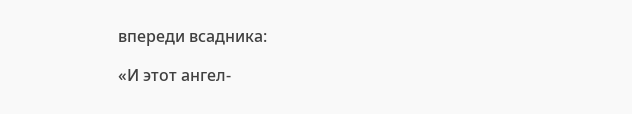впереди всадника:

«И этот ангел-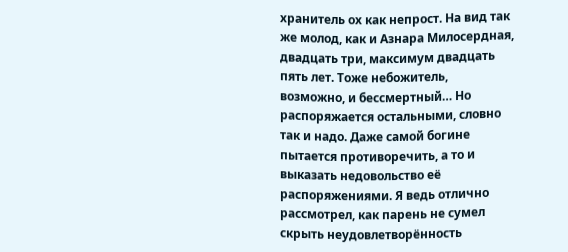хранитель ох как непрост. На вид так же молод, как и Азнара Милосердная, двадцать три, максимум двадцать пять лет. Тоже небожитель, возможно, и бессмертный… Но распоряжается остальными, словно так и надо. Даже самой богине пытается противоречить, а то и выказать недовольство её распоряжениями. Я ведь отлично рассмотрел, как парень не сумел скрыть неудовлетворённость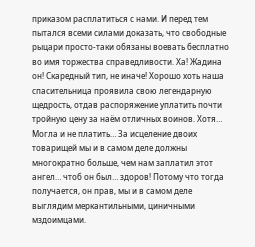приказом расплатиться с нами. И перед тем пытался всеми силами доказать, что свободные рыцари просто-таки обязаны воевать бесплатно во имя торжества справедливости. Ха! Жадина он! Скаредный тип, не иначе! Хорошо хоть наша спасительница проявила свою легендарную щедрость, отдав распоряжение уплатить почти тройную цену за наём отличных воинов. Хотя… Могла и не платить… За исцеление двоих товарищей мы и в самом деле должны многократно больше, чем нам заплатил этот ангел… чтоб он был… здоров! Потому что тогда получается, он прав, мы и в самом деле выглядим меркантильными, циничными мздоимцами.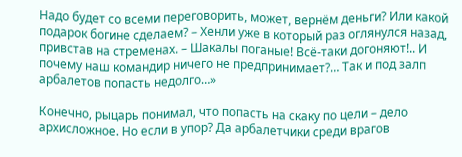Надо будет со всеми переговорить, может, вернём деньги? Или какой подарок богине сделаем? – Хенли уже в который раз оглянулся назад, привстав на стременах. – Шакалы поганые! Всё-таки догоняют!.. И почему наш командир ничего не предпринимает?… Так и под залп арбалетов попасть недолго…»

Конечно, рыцарь понимал, что попасть на скаку по цели – дело архисложное. Но если в упор? Да арбалетчики среди врагов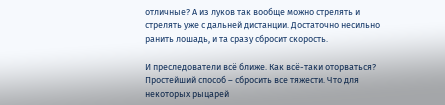отличные? А из луков так вообще можно стрелять и стрелять уже с дальней дистанции. Достаточно несильно ранить лошадь, и та сразу сбросит скорость.

И преследователи всё ближе. Как всё-таки оторваться? Простейший способ – сбросить все тяжести. Что для некоторых рыцарей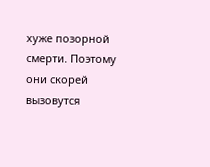хуже позорной смерти. Поэтому они скорей вызовутся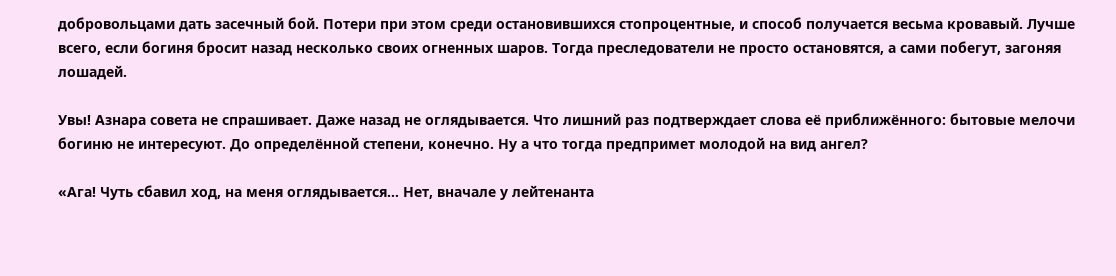добровольцами дать засечный бой. Потери при этом среди остановившихся стопроцентные, и способ получается весьма кровавый. Лучше всего, если богиня бросит назад несколько своих огненных шаров. Тогда преследователи не просто остановятся, а сами побегут, загоняя лошадей.

Увы! Азнара совета не спрашивает. Даже назад не оглядывается. Что лишний раз подтверждает слова её приближённого: бытовые мелочи богиню не интересуют. До определённой степени, конечно. Ну а что тогда предпримет молодой на вид ангел?

«Ага! Чуть сбавил ход, на меня оглядывается… Нет, вначале у лейтенанта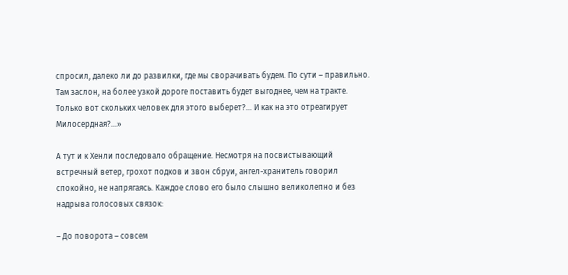спросил, далеко ли до развилки, где мы сворачивать будем. По сути – правильно. Там заслон, на более узкой дороге поставить будет выгоднее, чем на тракте. Только вот скольких человек для этого выберет?… И как на это отреагирует Милосердная?…»

А тут и к Хенли последовало обращение. Несмотря на посвистывающий встречный ветер, грохот подков и звон сбруи, ангел-хранитель говорил спокойно, не напрягаясь. Каждое слово его было слышно великолепно и без надрыва голосовых связок:

– До поворота – совсем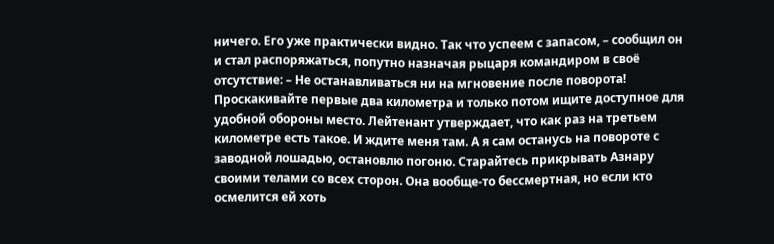ничего. Его уже практически видно. Так что успеем с запасом, – сообщил он и стал распоряжаться, попутно назначая рыцаря командиром в своё отсутствие: – Не останавливаться ни на мгновение после поворота! Проскакивайте первые два километра и только потом ищите доступное для удобной обороны место. Лейтенант утверждает, что как раз на третьем километре есть такое. И ждите меня там. А я сам останусь на повороте с заводной лошадью, остановлю погоню. Старайтесь прикрывать Азнару своими телами со всех сторон. Она вообще-то бессмертная, но если кто осмелится ей хоть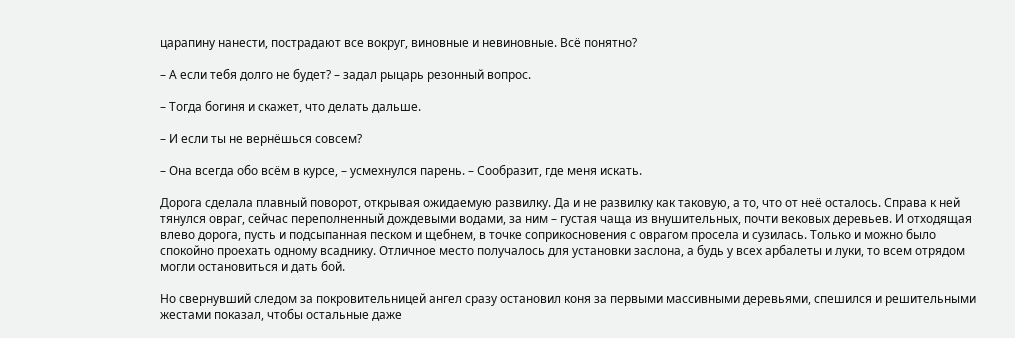царапину нанести, пострадают все вокруг, виновные и невиновные. Всё понятно?

– А если тебя долго не будет? – задал рыцарь резонный вопрос.

– Тогда богиня и скажет, что делать дальше.

– И если ты не вернёшься совсем?

– Она всегда обо всём в курсе, – усмехнулся парень. – Сообразит, где меня искать.

Дорога сделала плавный поворот, открывая ожидаемую развилку. Да и не развилку как таковую, а то, что от неё осталось. Справа к ней тянулся овраг, сейчас переполненный дождевыми водами, за ним – густая чаща из внушительных, почти вековых деревьев. И отходящая влево дорога, пусть и подсыпанная песком и щебнем, в точке соприкосновения с оврагом просела и сузилась. Только и можно было спокойно проехать одному всаднику. Отличное место получалось для установки заслона, а будь у всех арбалеты и луки, то всем отрядом могли остановиться и дать бой.

Но свернувший следом за покровительницей ангел сразу остановил коня за первыми массивными деревьями, спешился и решительными жестами показал, чтобы остальные даже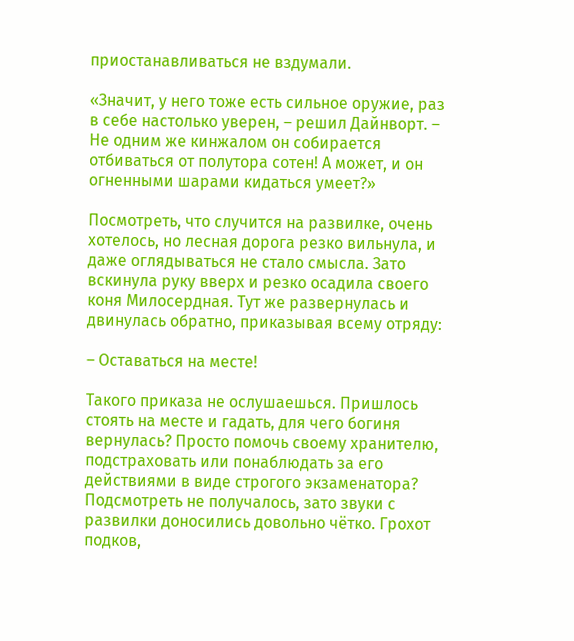приостанавливаться не вздумали.

«Значит, у него тоже есть сильное оружие, раз в себе настолько уверен, – решил Дайнворт. – Не одним же кинжалом он собирается отбиваться от полутора сотен! А может, и он огненными шарами кидаться умеет?»

Посмотреть, что случится на развилке, очень хотелось, но лесная дорога резко вильнула, и даже оглядываться не стало смысла. Зато вскинула руку вверх и резко осадила своего коня Милосердная. Тут же развернулась и двинулась обратно, приказывая всему отряду:

– Оставаться на месте!

Такого приказа не ослушаешься. Пришлось стоять на месте и гадать, для чего богиня вернулась? Просто помочь своему хранителю, подстраховать или понаблюдать за его действиями в виде строгого экзаменатора? Подсмотреть не получалось, зато звуки с развилки доносились довольно чётко. Грохот подков,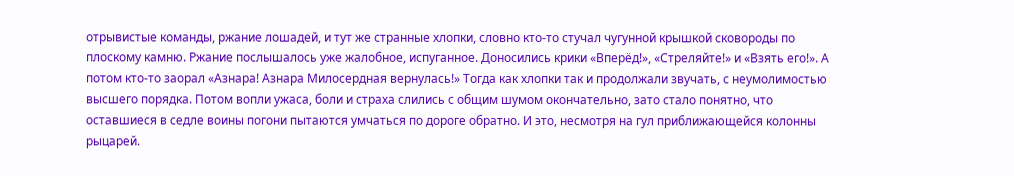отрывистые команды, ржание лошадей, и тут же странные хлопки, словно кто-то стучал чугунной крышкой сковороды по плоскому камню. Ржание послышалось уже жалобное, испуганное. Доносились крики «Вперёд!», «Стреляйте!» и «Взять его!». А потом кто-то заорал «Азнара! Азнара Милосердная вернулась!» Тогда как хлопки так и продолжали звучать, с неумолимостью высшего порядка. Потом вопли ужаса, боли и страха слились с общим шумом окончательно, зато стало понятно, что оставшиеся в седле воины погони пытаются умчаться по дороге обратно. И это, несмотря на гул приближающейся колонны рыцарей.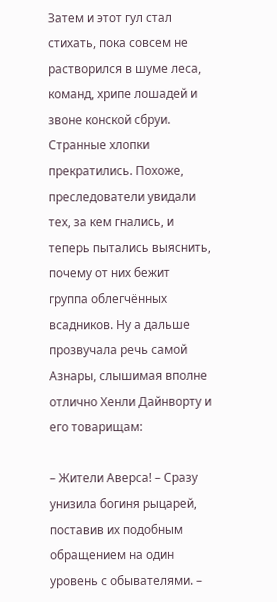Затем и этот гул стал стихать, пока совсем не растворился в шуме леса, команд, хрипе лошадей и звоне конской сбруи. Странные хлопки прекратились. Похоже, преследователи увидали тех, за кем гнались, и теперь пытались выяснить, почему от них бежит группа облегчённых всадников. Ну а дальше прозвучала речь самой Азнары, слышимая вполне отлично Хенли Дайнворту и его товарищам:

– Жители Аверса! – Сразу унизила богиня рыцарей, поставив их подобным обращением на один уровень с обывателями. –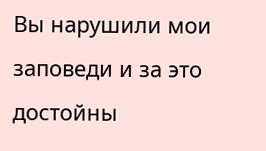Вы нарушили мои заповеди и за это достойны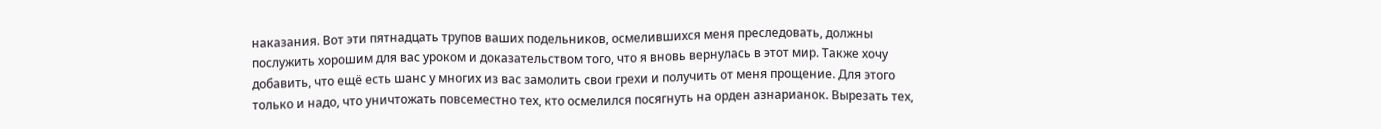наказания. Вот эти пятнадцать трупов ваших подельников, осмелившихся меня преследовать, должны послужить хорошим для вас уроком и доказательством того, что я вновь вернулась в этот мир. Также хочу добавить, что ещё есть шанс у многих из вас замолить свои грехи и получить от меня прощение. Для этого только и надо, что уничтожать повсеместно тех, кто осмелился посягнуть на орден азнарианок. Вырезать тех,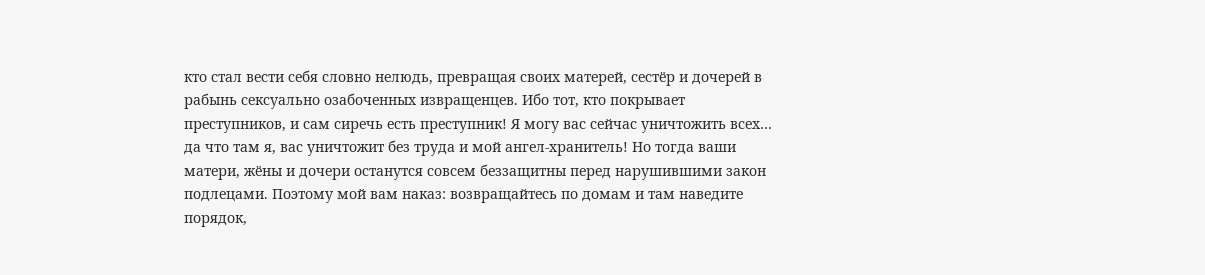кто стал вести себя словно нелюдь, превращая своих матерей, сестёр и дочерей в рабынь сексуально озабоченных извращенцев. Ибо тот, кто покрывает преступников, и сам сиречь есть преступник! Я могу вас сейчас уничтожить всех… да что там я, вас уничтожит без труда и мой ангел-хранитель! Но тогда ваши матери, жёны и дочери останутся совсем беззащитны перед нарушившими закон подлецами. Поэтому мой вам наказ: возвращайтесь по домам и там наведите порядок,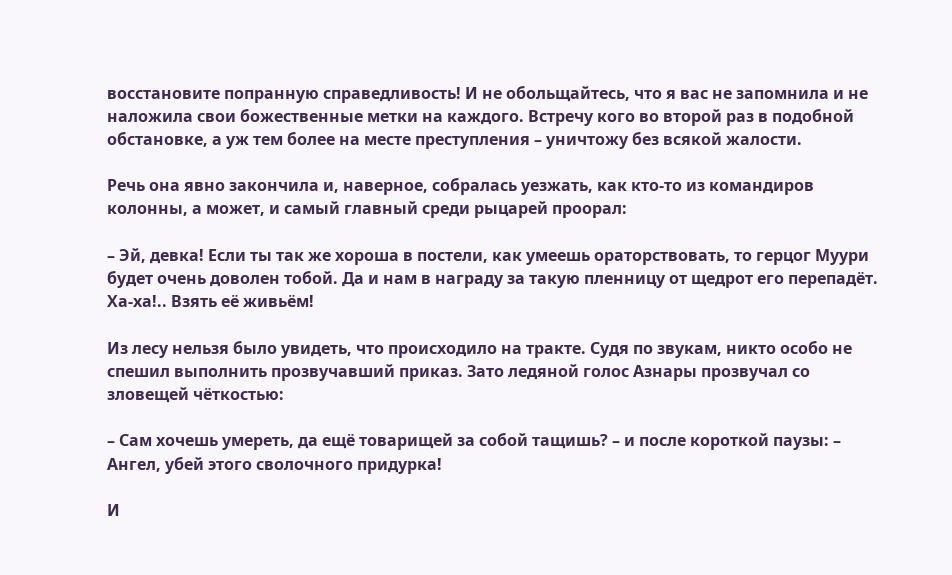восстановите попранную справедливость! И не обольщайтесь, что я вас не запомнила и не наложила свои божественные метки на каждого. Встречу кого во второй раз в подобной обстановке, а уж тем более на месте преступления – уничтожу без всякой жалости.

Речь она явно закончила и, наверное, собралась уезжать, как кто-то из командиров колонны, а может, и самый главный среди рыцарей проорал:

– Эй, девка! Если ты так же хороша в постели, как умеешь ораторствовать, то герцог Муури будет очень доволен тобой. Да и нам в награду за такую пленницу от щедрот его перепадёт. Ха-ха!.. Взять её живьём!

Из лесу нельзя было увидеть, что происходило на тракте. Судя по звукам, никто особо не спешил выполнить прозвучавший приказ. Зато ледяной голос Азнары прозвучал со зловещей чёткостью:

– Сам хочешь умереть, да ещё товарищей за собой тащишь? – и после короткой паузы: – Ангел, убей этого сволочного придурка!

И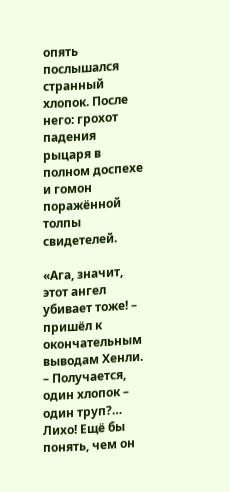опять послышался странный хлопок. После него: грохот падения рыцаря в полном доспехе и гомон поражённой толпы свидетелей.

«Ага, значит, этот ангел убивает тоже! – пришёл к окончательным выводам Хенли. – Получается, один хлопок – один труп?… Лихо! Ещё бы понять, чем он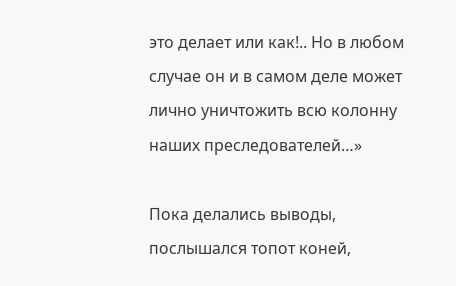это делает или как!.. Но в любом случае он и в самом деле может лично уничтожить всю колонну наших преследователей…»

Пока делались выводы, послышался топот коней,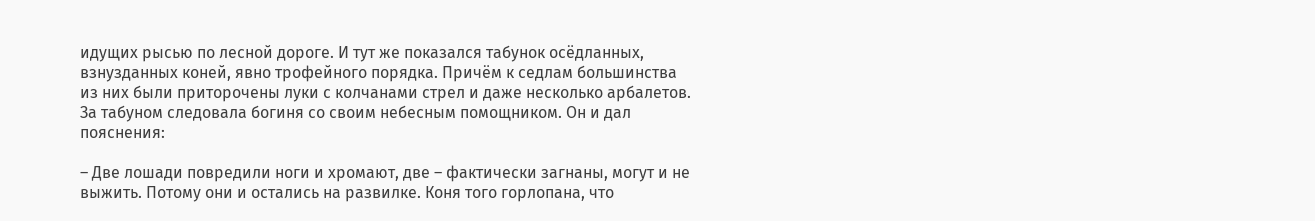идущих рысью по лесной дороге. И тут же показался табунок осёдланных, взнузданных коней, явно трофейного порядка. Причём к седлам большинства из них были приторочены луки с колчанами стрел и даже несколько арбалетов. За табуном следовала богиня со своим небесным помощником. Он и дал пояснения:

– Две лошади повредили ноги и хромают, две – фактически загнаны, могут и не выжить. Потому они и остались на развилке. Коня того горлопана, что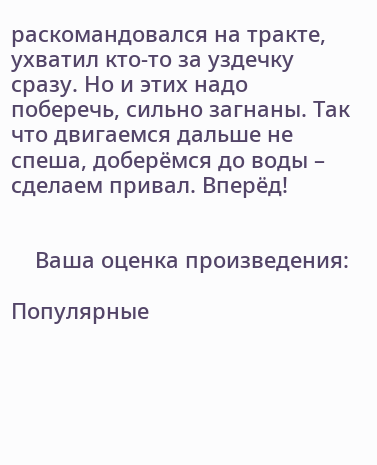раскомандовался на тракте, ухватил кто-то за уздечку сразу. Но и этих надо поберечь, сильно загнаны. Так что двигаемся дальше не спеша, доберёмся до воды – сделаем привал. Вперёд!


    Ваша оценка произведения:

Популярные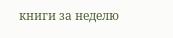книги за неделю